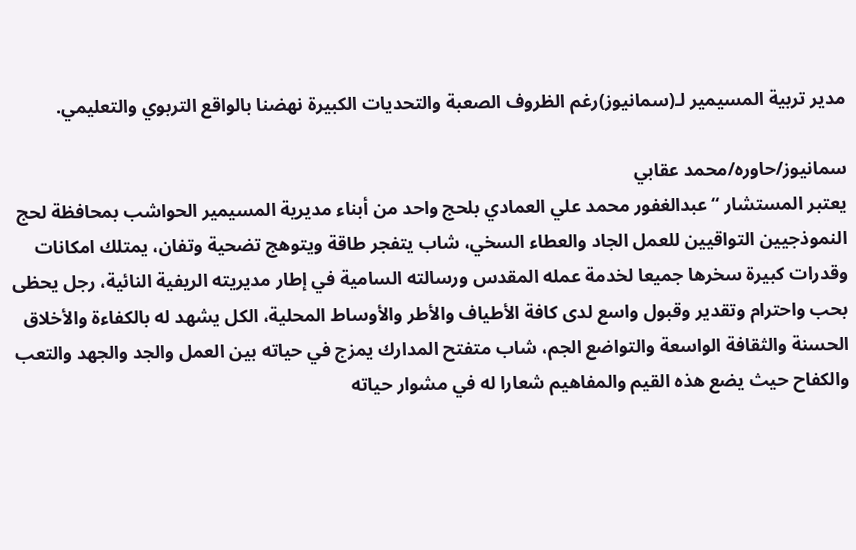مدير تربية المسيمير لـ(سمانيوز)رغم الظروف الصعبة والتحديات الكبيرة نهضنا بالواقع التربوي والتعليمي.

سمانيوز/حاوره/محمد عقابي
يعتبر المستشار “عبدالغفور محمد علي العمادي بلحج واحد من أبناء مديرية المسيمير الحواشب بمحافظة لحج النموذجيين التواقيين للعمل الجاد والعطاء السخي، شاب يتفجر طاقة ويتوهج تضحية وتفان، يمتلك امكانات وقدرات كبيرة سخرها جميعا لخدمة عمله المقدس ورسالته السامية في إطار مديريته الريفية النائية، رجل يحظى بحب واحترام وتقدير وقبول واسع لدى كافة الأطياف والأطر والأوساط المحلية، الكل يشهد له بالكفاءة والأخلاق الحسنة والثقافة الواسعة والتواضع الجم، شاب متفتح المدارك يمزج في حياته بين العمل والجد والجهد والتعب والكفاح حيث يضع هذه القيم والمفاهيم شعارا له في مشوار حياته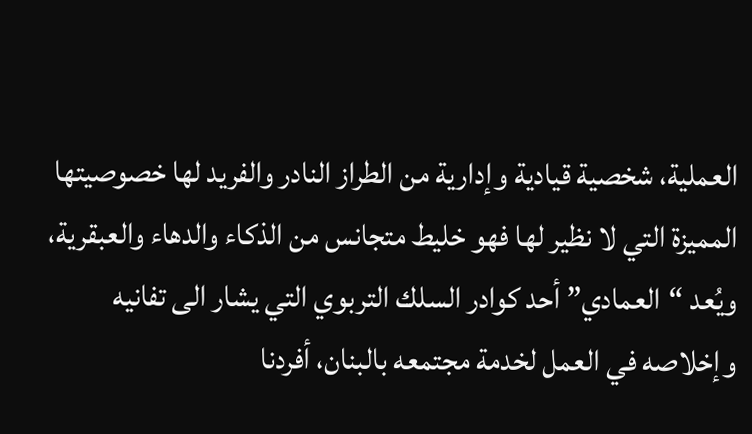العملية، شخصية قيادية وإدارية من الطراز النادر والفريد لها خصوصيتها المميزة التي لا نظير لها فهو خليط متجانس من الذكاء والدهاء والعبقرية، ويُعد “العمادي” أحد كوادر السلك التربوي التي يشار الى تفانيه وإخلاصه في العمل لخدمة مجتمعه بالبنان، أفردنا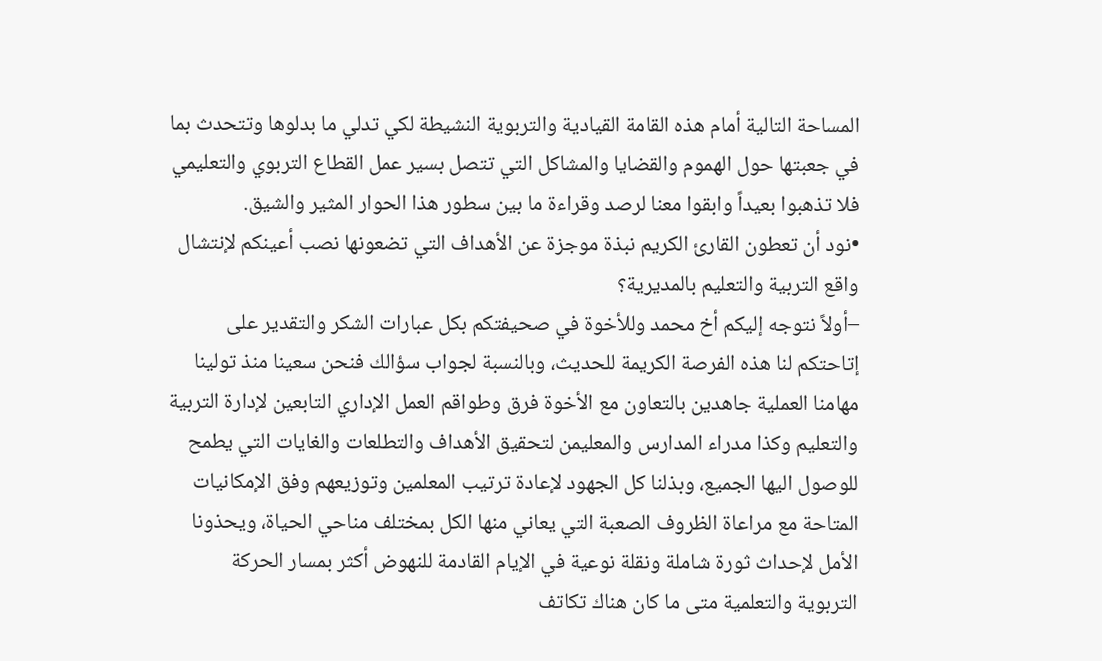المساحة التالية أمام هذه القامة القيادية والتربوية النشيطة لكي تدلي ما بدلوها وتتحدث بما في جعبتها حول الهموم والقضايا والمشاكل التي تتصل بسير عمل القطاع التربوي والتعليمي فلا تذهبوا بعيداً وابقوا معنا لرصد وقراءة ما بين سطور هذا الحوار المثير والشيق.
•نود أن تعطون القارئ الكريم نبذة موجزة عن الأهداف التي تضعونها نصب أعينكم لإنتشال واقع التربية والتعليم بالمديرية؟
–أولاً نتوجه إليكم أخ محمد وللأخوة في صحيفتكم بكل عبارات الشكر والتقدير على إتاحتكم لنا هذه الفرصة الكريمة للحديث، وبالنسبة لجواب سؤالك فنحن سعينا منذ تولينا مهامنا العملية جاهدين بالتعاون مع الأخوة فرق وطواقم العمل الإداري التابعين لإدارة التربية والتعليم وكذا مدراء المدارس والمعليمن لتحقيق الأهداف والتطلعات والغايات التي يطمح للوصول اليها الجميع، وبذلنا كل الجهود لإعادة ترتيب المعلمين وتوزيعهم وفق الإمكانيات المتاحة مع مراعاة الظروف الصعبة التي يعاني منها الكل بمختلف مناحي الحياة، ويحذونا الأمل لإحداث ثورة شاملة ونقلة نوعية في الإيام القادمة للنهوض أكثر بمسار الحركة التربوية والتعلمية متى ما كان هناك تكاتف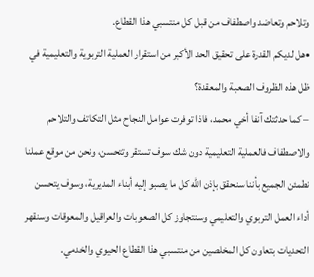وتلاحم وتعاضد واصطفاف من قبل كل منتسبي هذا القطاع.
•هل لديكم القدرة على تحقيق الحد الأكبر من استقرار العملية التربوية والتعليمية في ظل هذه الظروف الصعبة والمعقدة؟
– كما حدثتك آنفا أخي محمد، فاذا توفرت عوامل النجاح مثل التكاتف والتلاحم والاصطفاف فالعملية التعليمية دون شك سوف تستقر وتتحسن، ونحن من موقع عملنا نطمئن الجميع بأننا سنحقق بإذن الله كل ما يصبو إليه أبناء المديرية، وسوف يتحسن أداء العمل التربوي والتعليمي وسنتجاوز كل الصعوبات والعراقيل والمعوقات وسنقهر التحديات بتعاون كل المخلصين من منتسبي هذا القطاع الحيوي والخدمي.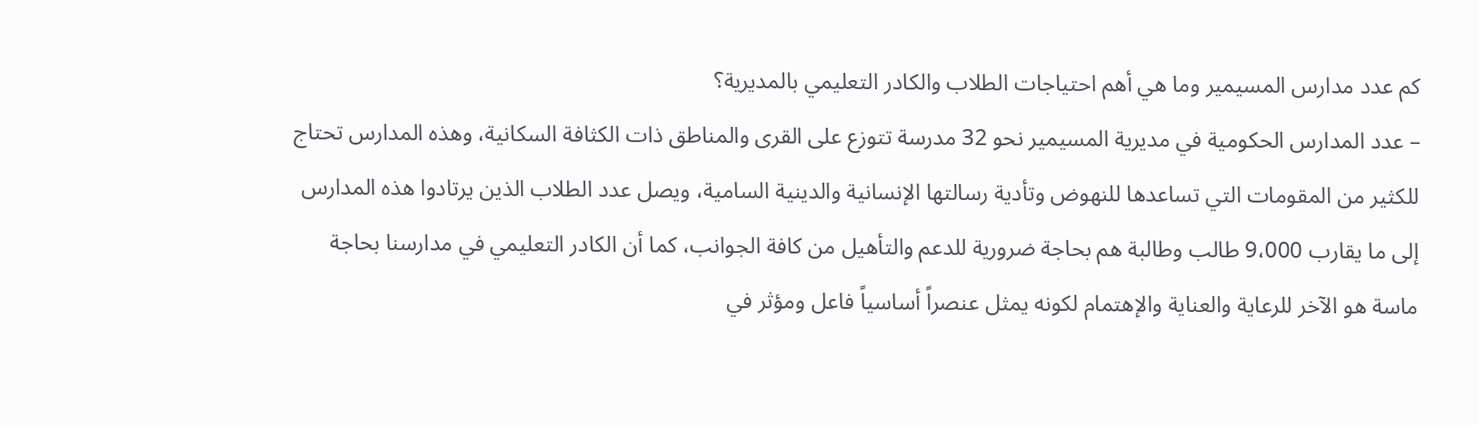كم عدد مدارس المسيمير وما هي أهم احتياجات الطلاب والكادر التعليمي بالمديرية؟
– عدد المدارس الحكومية في مديرية المسيمير نحو 32 مدرسة تتوزع على القرى والمناطق ذات الكثافة السكانية، وهذه المدارس تحتاج للكثير من المقومات التي تساعدها للنهوض وتأدية رسالتها الإنسانية والدينية السامية، ويصل عدد الطلاب الذين يرتادوا هذه المدارس إلى ما يقارب 9،000 طالب وطالبة هم بحاجة ضرورية للدعم والتأهيل من كافة الجوانب، كما أن الكادر التعليمي في مدارسنا بحاجة ماسة هو الآخر للرعاية والعناية والإهتمام لكونه يمثل عنصراً أساسياً فاعل ومؤثر في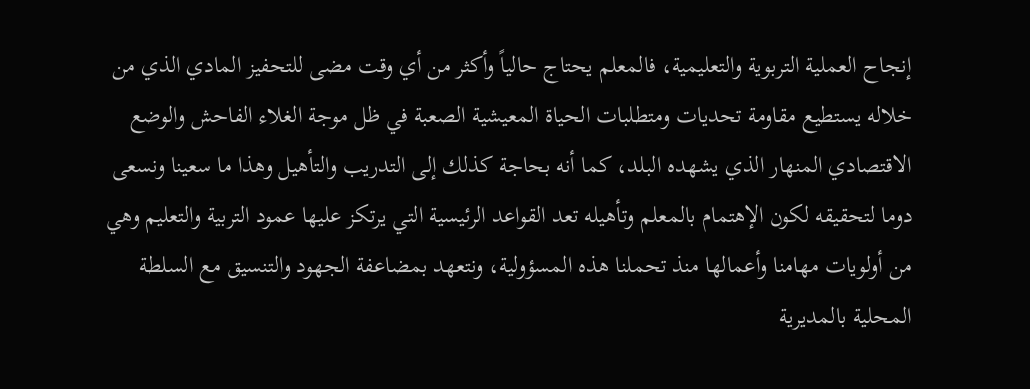إنجاح العملية التربوية والتعليمية، فالمعلم يحتاج حالياً وأكثر من أي وقت مضى للتحفيز المادي الذي من خلاله يستطيع مقاومة تحديات ومتطلبات الحياة المعيشية الصعبة في ظل موجة الغلاء الفاحش والوضع الاقتصادي المنهار الذي يشهده البلد، كما أنه بحاجة كذلك إلى التدريب والتأهيل وهذا ما سعينا ونسعى دوما لتحقيقه لكون الإهتمام بالمعلم وتأهيله تعد القواعد الرئيسية التي يرتكز عليها عمود التربية والتعليم وهي من أولويات مهامنا وأعمالها منذ تحملنا هذه المسؤولية، ونتعهد بمضاعفة الجهود والتنسيق مع السلطة المحلية بالمديرية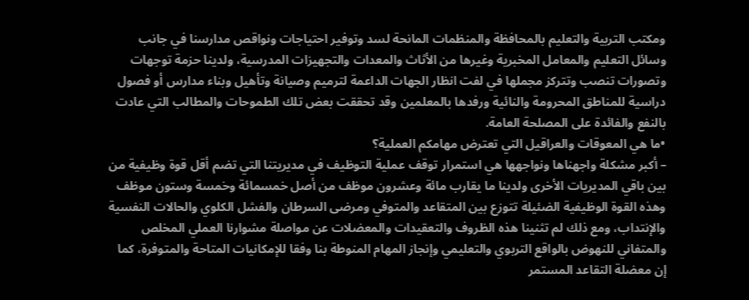ومكتب التربية والتعليم بالمحافظة والمنظمات المانحة لسد وتوفير احتياجات ونواقص مدارسنا في جانب وسائل التعليم والمعامل المخبرية وغيرها من الأثاث والمعدات والتجهيزات المدرسية، ولدينا حزمة توجهات وتصورات تنصب وتتركز مجملها في لفت انظار الجهات الداعمة لترميم وصيانة وتأهيل وبناء مدارس أو فصول دراسية للمناطق المحرومة والنائية ورفدها بالمعلمين وقد تحققت بعض تلك الطموحات والمطالب التي عادت بالنفع والفائدة على المصلحة العامة.
•ما هي المعوقات والعراقيل التي تعترض مهامكم العملية؟
– أكبر مشكلة واجهناها ونواجهها هي استمرار توقف عملية التوظيف في مديريتنا التي تضم أقل قوة وظيفية من بين باقي المديريات الأخرى ولدينا ما يقارب مائة وعشرون موظف من أصل خمسمائة وخمسة وستون موظف وهذه القوة الوظيفية الضئيلة تتوزع بين المتقاعد والمتوفي ومرضى السرطان والفشل الكلوي والحالات النفسية والإنتداب، ومع ذلك لم تثنينا هذه الظروف والتعقيدات والمعضلات عن مواصلة مشوارنا العملي المخلص والمتفاني للنهوض بالواقع التربوي والتعليمي وإنجاز المهام المنوطة بنا وفقا للإمكانيات المتاحة والمتوفرة، كما إن معضلة التقاعد المستمر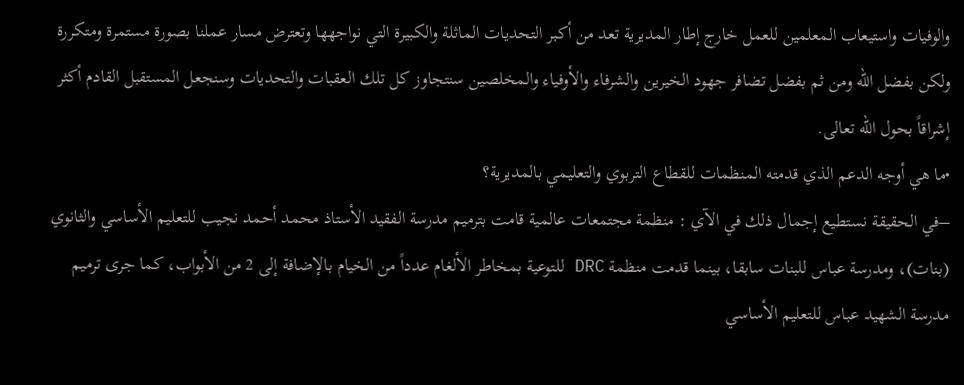والوفيات واستيعاب المعلمين للعمل خارج إطار المديرية تعد من أكبر التحديات الماثلة والكبيرة التي نواجهها وتعترض مسار عملنا بصورة مستمرة ومتكررة ولكن بفضل الله ومن ثم بفضل تضافر جهود الخيرين والشرفاء والأوفياء والمخلصين سنتجاوز كل تلك العقبات والتحديات وسنجعل المستقبل القادم أكثر إشراقاً بحول الله تعالى.
•ما هي أوجه الدعم الذي قدمته المنظمات للقطاع التربوي والتعليمي بالمديرية؟
–في الحقيقة نستطيع إجمال ذلك في الآي : منظمة مجتمعات عالمية قامت بترميم مدرسة الفقيد الأستاذ محمد أحمد نجيب للتعليم الأساسي والثانوي (بنات)، ومدرسة عباس للبنات سابقا، بينما قدمت منظمة DRC للتوعية بمخاطر الألغام عدداً من الخيام بالإضافة إلى 2 من الأبواب، كما جرى ترميم مدرسة الشهيد عباس للتعليم الأساسي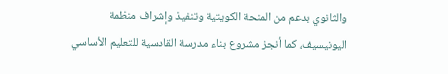والثانوي بدعم من المنحة الكويتية وتنفيذ وإشراف منظمة اليونيسيف، كما أنجز مشروع بناء مدرسة القادسية للتعليم الأساسي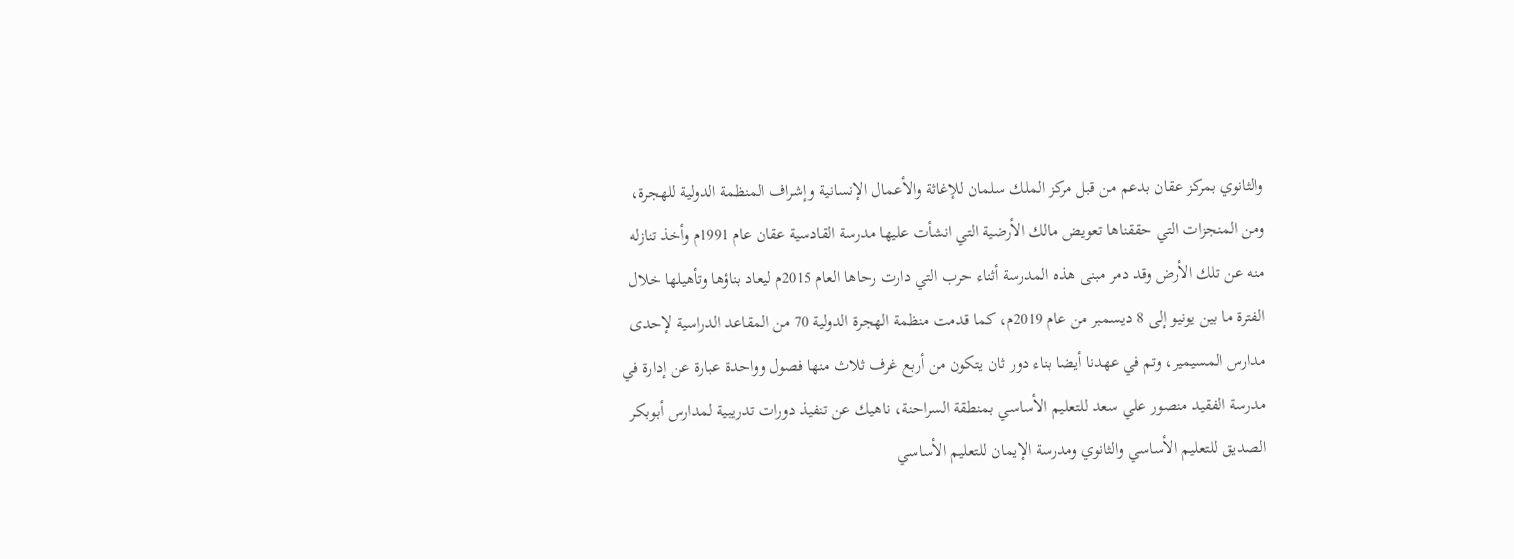والثانوي بمركز عقان بدعم من قبل مركز الملك سلمان للإغاثة والأعمال الإنسانية وإشراف المنظمة الدولية للهجرة، ومن المنجزات التي حققناها تعويض مالك الأرضية التي انشأت عليها مدرسة القادسية عقان عام 1991م وأخذ تنازله منه عن تلك الأرض وقد دمر مبنى هذه المدرسة أثناء حرب التي دارت رحاها العام 2015م ليعاد بناؤها وتأهيلها خلال الفترة ما بين يونيو إلى 8 ديسمبر من عام 2019م، كما قدمت منظمة الهجرة الدولية 70 من المقاعد الدراسية لإحدى مدارس المسيمير، وتم في عهدنا أيضا بناء دور ثان يتكون من أربع غرف ثلاث منها فصول وواحدة عبارة عن إدارة في مدرسة الفقيد منصور علي سعد للتعليم الأساسي بمنطقة السراحنة، ناهيك عن تنفيذ دورات تدريبية لمدارس أبوبكر الصديق للتعليم الأساسي والثانوي ومدرسة الإيمان للتعليم الأساسي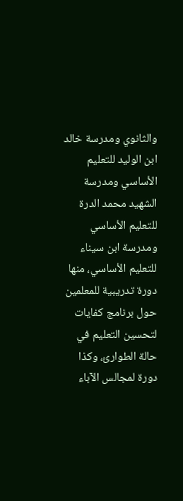والثانوي ومدرسة خالد ابن الوليد للتعليم الأساسي ومدرسة الشهيد محمد الدرة للتعليم الأساسي ومدرسة ابن سيناء للتعليم الأساسي، منها دورة تدريبية للمعلمين حول برنامج كفايات لتحسين التعليم في حالة الطوارئ، وكذا دورة لمجالس الآباء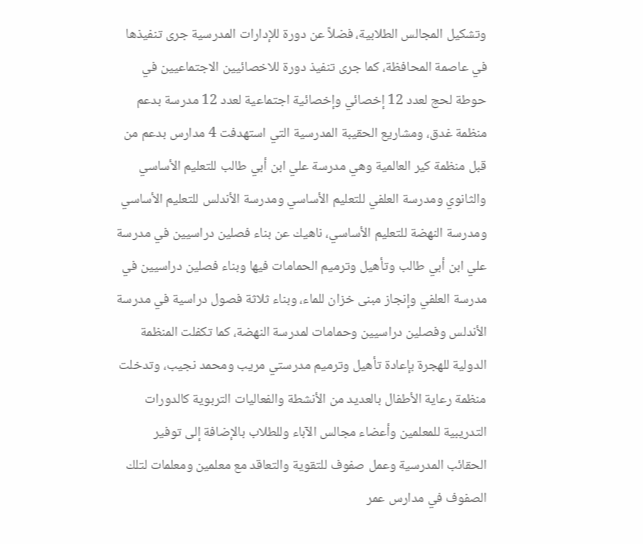وتشكيل المجالس الطلابية، فضلاً عن دورة للإدارات المدرسية جرى تنفيذها في عاصمة المحافظة، كما جرى تنفيذ دورة للاخصائيين الاجتماعيين في حوطة لحج لعدد 12 إخصائي وإخصائية اجتماعية لعدد 12 مدرسة بدعم منظمة غدق، ومشاريع الحقيبة المدرسية التي استهدفت 4 مدارس بدعم من قبل منظمة كير العالمية وهي مدرسة علي ابن أبي طالب للتعليم الأساسي والثانوي ومدرسة العلفي للتعليم الأساسي ومدرسة الأندلس للتعليم الأساسي ومدرسة النهضة للتعليم الأساسي، ناهيك عن بناء فصلين دراسيين في مدرسة علي ابن أبي طالب وتأهيل وترميم الحمامات فيها وبناء فصلين دراسيين في مدرسة العلفي وإنجاز مبنى خزان للماء، وبناء ثلاثة فصول دراسية في مدرسة الأندلس وفصلين دراسيين وحمامات لمدرسة النهضة، كما تكفلت المنظمة الدولية للهجرة بإعادة تأهيل وترميم مدرستي مريب ومحمد نجيب، وتدخلت منظمة رعاية الأطفال بالعديد من الأنشطة والفعاليات التربوية كالدورات التدريبية للمعلمين وأعضاء مجالس الآباء وللطلاب بالإضافة إلى توفير الحقائب المدرسية وعمل صفوف للتقوية والتعاقد مع معلمين ومعلمات لتلك الصفوف في مدارس عمر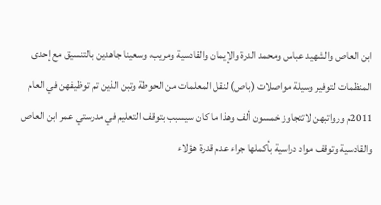ابن العاص والشهيد عباس ومحمد الدرة والإيمان والقادسية ومريب، وسعينا جاهدين بالتنسيق مع إحدى المنظمات لتوفير وسيلة مواصلات (باص) لنقل المعلمات من الحوطة وتبن الذين تم توظيفهن في العام 2011م ورواتبهن لاتتجاوز خمسون ألف وهذا ما كان سيسبب بتوقف التعليم في مدرستي عمر ابن العاص والقادسية وتوقف مواد دراسية بأكملها جراء عدم قدرة هؤلاء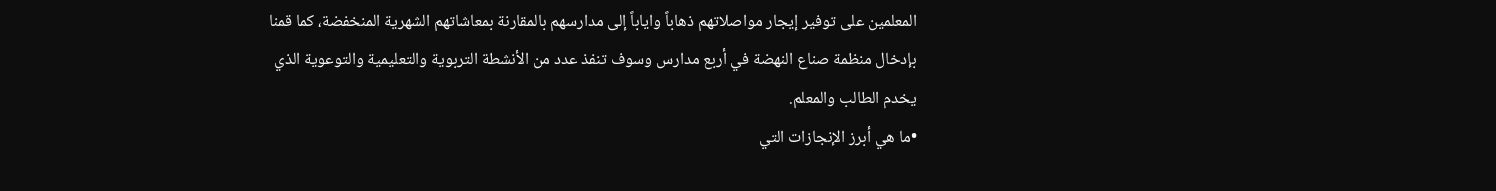المعلمين على توفير إيجار مواصلاتهم ذهاباً واياباً إلى مدارسهم بالمقارنة بمعاشاتهم الشهرية المنخفضة، كما قمنا بإدخال منظمة صناع النهضة في أربع مدارس وسوف تنفذ عدد من الأنشطة التربوية والتعليمية والتوعوية الذي يخدم الطالب والمعلم.
•ما هي أبرز الإنجازات التي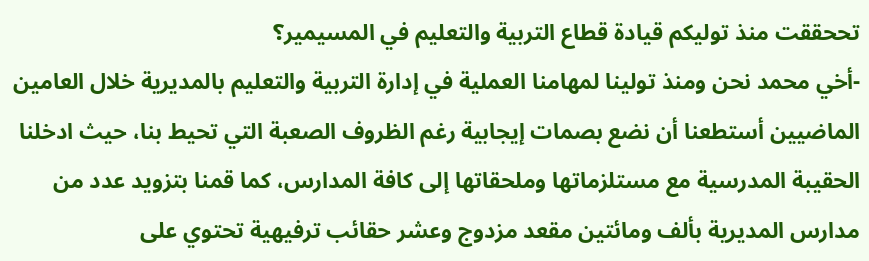تححققت منذ توليكم قيادة قطاع التربية والتعليم في المسيمير؟
-أخي محمد نحن ومنذ تولينا لمهامنا العملية في إدارة التربية والتعليم بالمديرية خلال العامين الماضيين أستطعنا أن نضع بصمات إيجابية رغم الظروف الصعبة التي تحيط بنا، حيث ادخلنا الحقيبة المدرسية مع مستلزماتها وملحقاتها إلى كافة المدارس، كما قمنا بتزويد عدد من مدارس المديرية بألف ومائتين مقعد مزدوج وعشر حقائب ترفيهية تحتوي على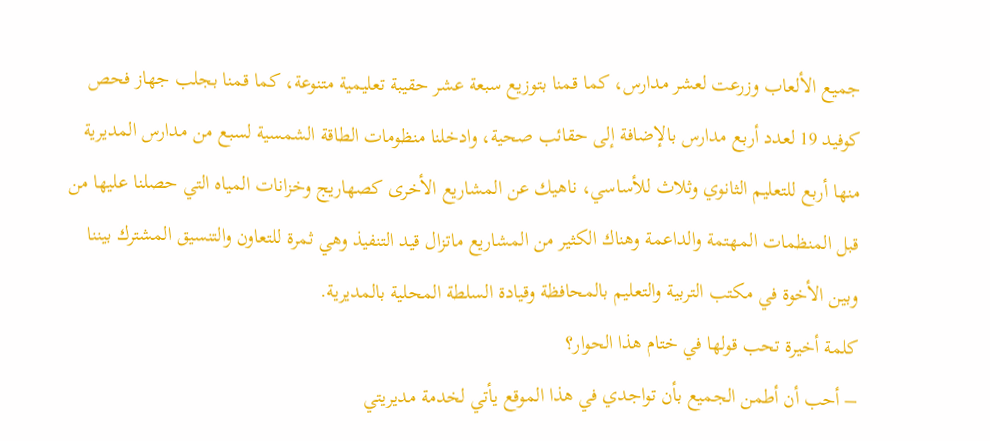جميع الألعاب وزرعت لعشر مدارس، كما قمنا بتوزيع سبعة عشر حقيبة تعليمية متنوعة، كما قمنا بجلب جهاز فحص كوفيد 19 لعدد أربع مدارس بالإضافة إلى حقائب صحية، وادخلنا منظومات الطاقة الشمسية لسبع من مدارس المديرية منها أربع للتعليم الثانوي وثلاث للأساسي، ناهيك عن المشاريع الأخرى كصهاريج وخزانات المياه التي حصلنا عليها من قبل المنظمات المهتمة والداعمة وهناك الكثير من المشاريع ماتزال قيد التنفيذ وهي ثمرة للتعاون والتنسيق المشترك بيننا وبين الأخوة في مكتب التربية والتعليم بالمحافظة وقيادة السلطة المحلية بالمديرية.
كلمة أخيرة تحب قولها في ختام هذا الحوار؟
– أحب أن أطمن الجميع بأن تواجدي في هذا الموقع يأتي لخدمة مديريتي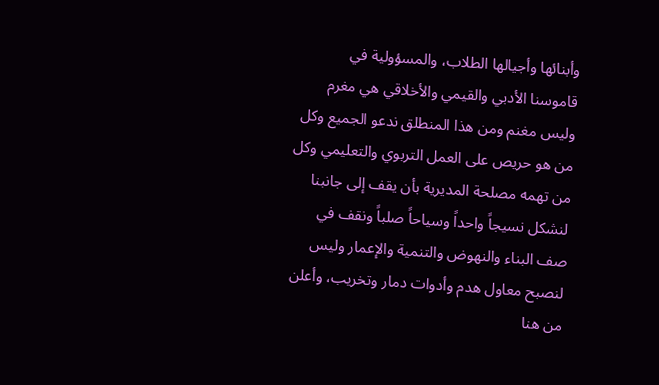وأبنائها وأجيالها الطلاب، والمسؤولية في قاموسنا الأدبي والقيمي والأخلاقي هي مغرم وليس مغنم ومن هذا المنطلق ندعو الجميع وكل من هو حريص على العمل التربوي والتعليمي وكل من تهمه مصلحة المديرية بأن يقف إلى جانبنا لنشكل نسيجاً واحداً وسياحاً صلباً ونقف في صف البناء والنهوض والتنمية والإعمار وليس لنصبح معاول هدم وأدوات دمار وتخريب، وأعلن من هنا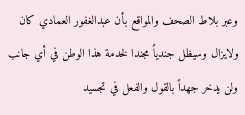وعبر بلاط الصحف والمواقع بأن عبدالغفور العمادي كان ولايزال وسيظل جندياً مجندا لخدمة هذا الوطن في أي جانب ولن يدخر جهداً بالقول والفعل في تجسيد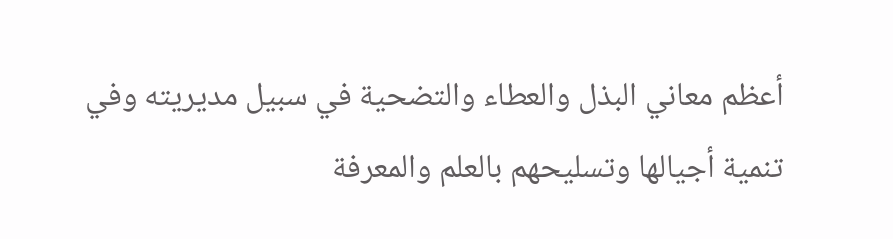أعظم معاني البذل والعطاء والتضحية في سبيل مديريته وفي تنمية أجيالها وتسليحهم بالعلم والمعرفة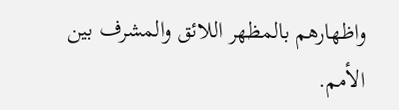واظهارهم بالمظهر اللائق والمشرف بين الأمم.